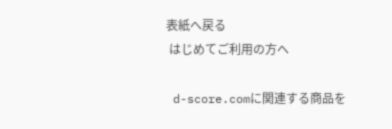表紙へ戻る
 はじめてご利用の方へ

 d-score.comに関連する商品を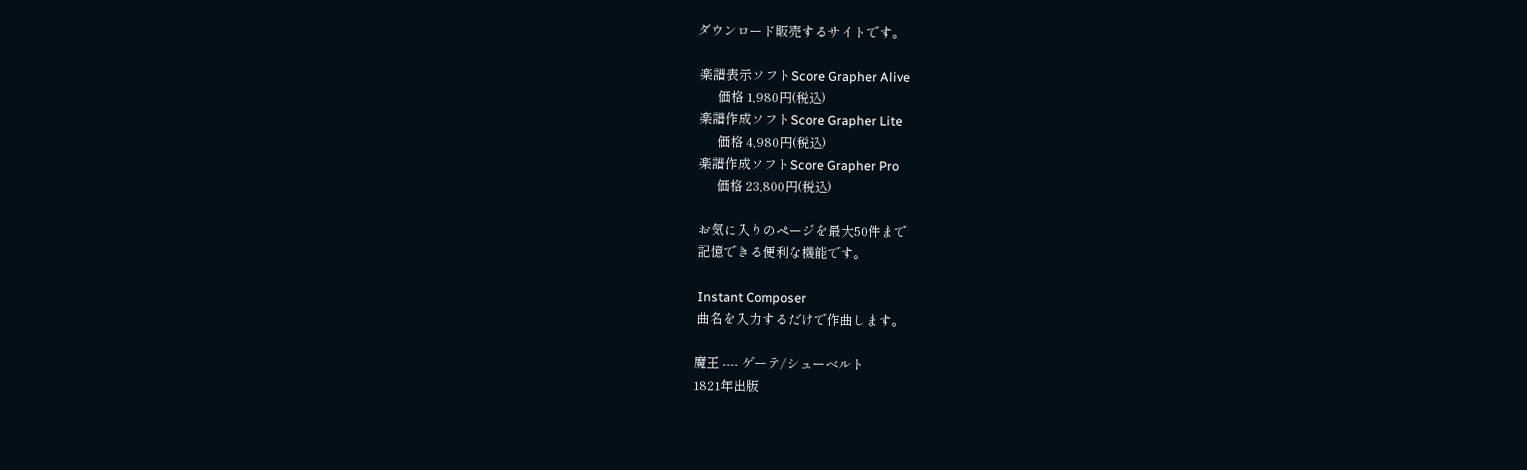ダウンロード販売するサイトです。

 楽譜表示ソフトScore Grapher Alive
       価格 1,980円(税込)
 楽譜作成ソフトScore Grapher Lite
       価格 4,980円(税込)
 楽譜作成ソフトScore Grapher Pro
       価格 23,800円(税込)

 お気に入りのページを最大50件まで
 記憶できる便利な機能です。

 Instant Composer
 曲名を入力するだけで作曲します。

魔王 ---- ゲーテ/シューベルト
1821年出版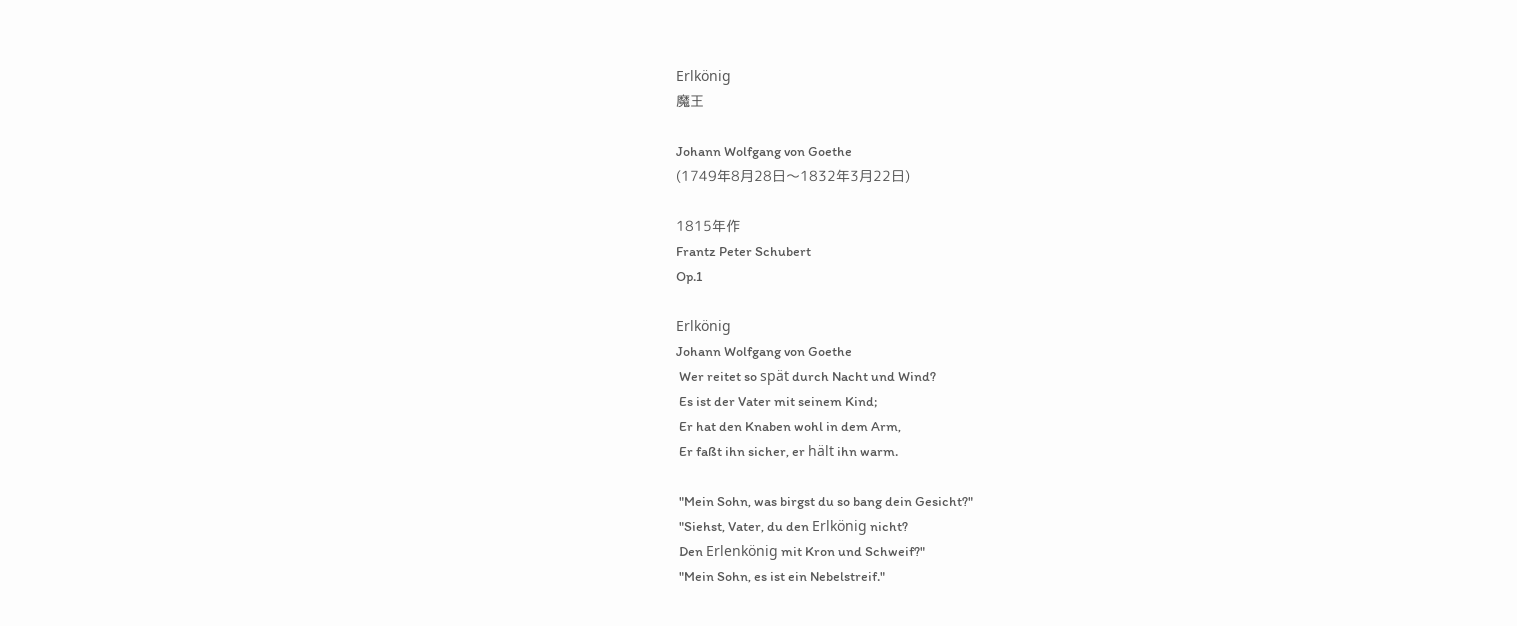Erlkönig
魔王

Johann Wolfgang von Goethe
(1749年8月28日〜1832年3月22日)

1815年作
Frantz Peter Schubert
Op.1

Erlkönig
Johann Wolfgang von Goethe
 Wer reitet so spät durch Nacht und Wind?
 Es ist der Vater mit seinem Kind;
 Er hat den Knaben wohl in dem Arm,
 Er faßt ihn sicher, er hält ihn warm.

 "Mein Sohn, was birgst du so bang dein Gesicht?"
 "Siehst, Vater, du den Erlkönig nicht?
 Den Erlenkönig mit Kron und Schweif?"
 "Mein Sohn, es ist ein Nebelstreif."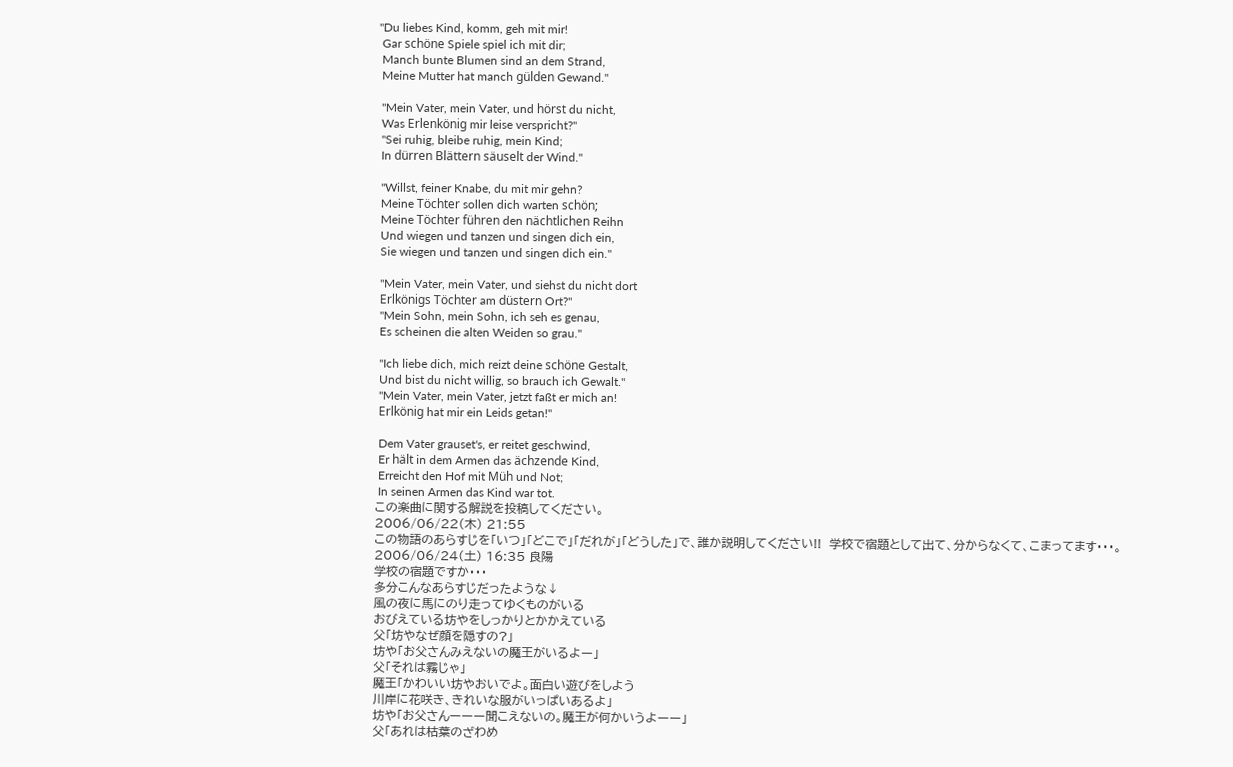"Du liebes Kind, komm, geh mit mir!
 Gar schöne Spiele spiel ich mit dir;
 Manch bunte Blumen sind an dem Strand,
 Meine Mutter hat manch gülden Gewand."

 "Mein Vater, mein Vater, und hörst du nicht,
 Was Erlenkönig mir leise verspricht?"
 "Sei ruhig, bleibe ruhig, mein Kind;
 In dürren Blättern säuselt der Wind."

 "Willst, feiner Knabe, du mit mir gehn?
 Meine Töchter sollen dich warten schön;
 Meine Töchter führen den nächtlichen Reihn
 Und wiegen und tanzen und singen dich ein,
 Sie wiegen und tanzen und singen dich ein."

 "Mein Vater, mein Vater, und siehst du nicht dort
 Erlkönigs Töchter am düstern Ort?"
 "Mein Sohn, mein Sohn, ich seh es genau,
 Es scheinen die alten Weiden so grau."

 "Ich liebe dich, mich reizt deine schöne Gestalt,
 Und bist du nicht willig, so brauch ich Gewalt."
 "Mein Vater, mein Vater, jetzt faßt er mich an!
 Erlkönig hat mir ein Leids getan!"

 Dem Vater grauset's, er reitet geschwind,
 Er hält in dem Armen das ächzende Kind,
 Erreicht den Hof mit Müh und Not;
 In seinen Armen das Kind war tot.
この楽曲に関する解説を投稿してください。
2006/06/22(木) 21:55
この物語のあらすじを「いつ」「どこで」「だれが」「どうした」で、誰か説明してください!!  学校で宿題として出て、分からなくて、こまってます・・・。
2006/06/24(土) 16:35 良陽
学校の宿題ですか・・・
多分こんなあらすじだったような↓
風の夜に馬にのり走ってゆくものがいる
おびえている坊やをしっかりとかかえている
父「坊やなぜ顔を隠すの?」
坊や「お父さんみえないの魔王がいるよー」
父「それは霧じゃ」
魔王「かわいい坊やおいでよ。面白い遊びをしよう
川岸に花咲き、きれいな服がいっぱいあるよ」
坊や「お父さんーーー聞こえないの。魔王が何かいうよーー」
父「あれは枯葉のざわめ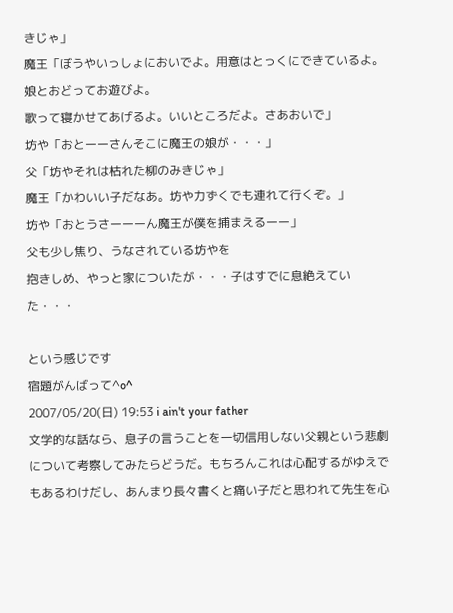きじゃ」
魔王「ぼうやいっしょにおいでよ。用意はとっくにできているよ。娘とおどってお遊びよ。
歌って寝かせてあげるよ。いいところだよ。さあおいで」
坊や「おとーーさんそこに魔王の娘が・・・」
父「坊やそれは枯れた柳のみきじゃ」
魔王「かわいい子だなあ。坊や力ずくでも連れて行くぞ。」
坊や「おとうさーーーん魔王が僕を捕まえるーー」
父も少し焦り、うなされている坊やを
抱きしめ、やっと家についたが・・・子はすでに息絶えていた・・・

という感じです
宿題がんばって^o^
2007/05/20(日) 19:53 i ain't your father
文学的な話なら、息子の言うことを一切信用しない父親という悲劇について考察してみたらどうだ。もちろんこれは心配するがゆえでもあるわけだし、あんまり長々書くと痛い子だと思われて先生を心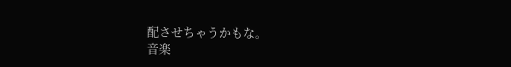配させちゃうかもな。
音楽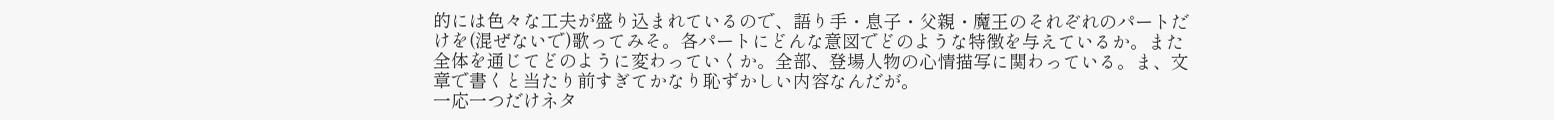的には色々な工夫が盛り込まれているので、語り手・息子・父親・魔王のそれぞれのパートだけを(混ぜないで)歌ってみそ。各パートにどんな意図でどのような特徴を与えているか。また全体を通じてどのように変わっていくか。全部、登場人物の心情描写に関わっている。ま、文章で書くと当たり前すぎてかなり恥ずかしい内容なんだが。
一応一つだけネタ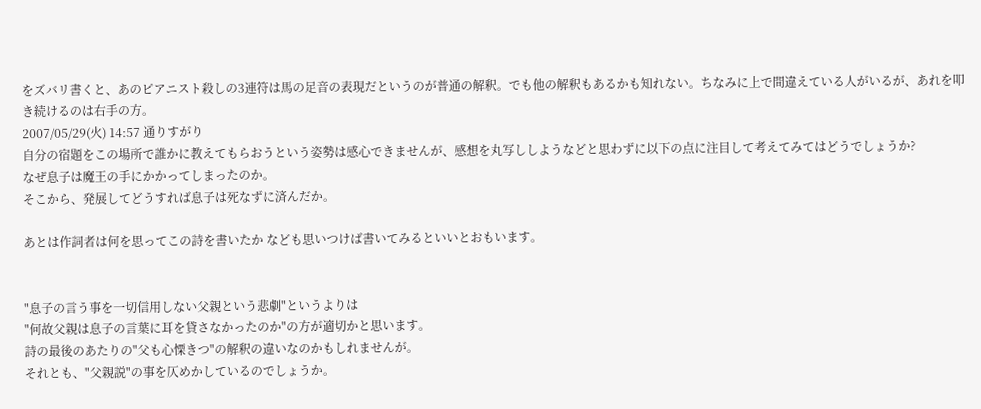をズバリ書くと、あのピアニスト殺しの3連符は馬の足音の表現だというのが普通の解釈。でも他の解釈もあるかも知れない。ちなみに上で間違えている人がいるが、あれを叩き続けるのは右手の方。
2007/05/29(火) 14:57 通りすがり
自分の宿題をこの場所で誰かに教えてもらおうという姿勢は感心できませんが、感想を丸写ししようなどと思わずに以下の点に注目して考えてみてはどうでしょうか?
なぜ息子は魔王の手にかかってしまったのか。
そこから、発展してどうすれば息子は死なずに済んだか。

あとは作詞者は何を思ってこの詩を書いたか なども思いつけば書いてみるといいとおもいます。


"息子の言う事を一切信用しない父親という悲劇"というよりは
"何故父親は息子の言葉に耳を貸さなかったのか"の方が適切かと思います。
詩の最後のあたりの"父も心慄きつ"の解釈の違いなのかもしれませんが。
それとも、"父親説"の事を仄めかしているのでしょうか。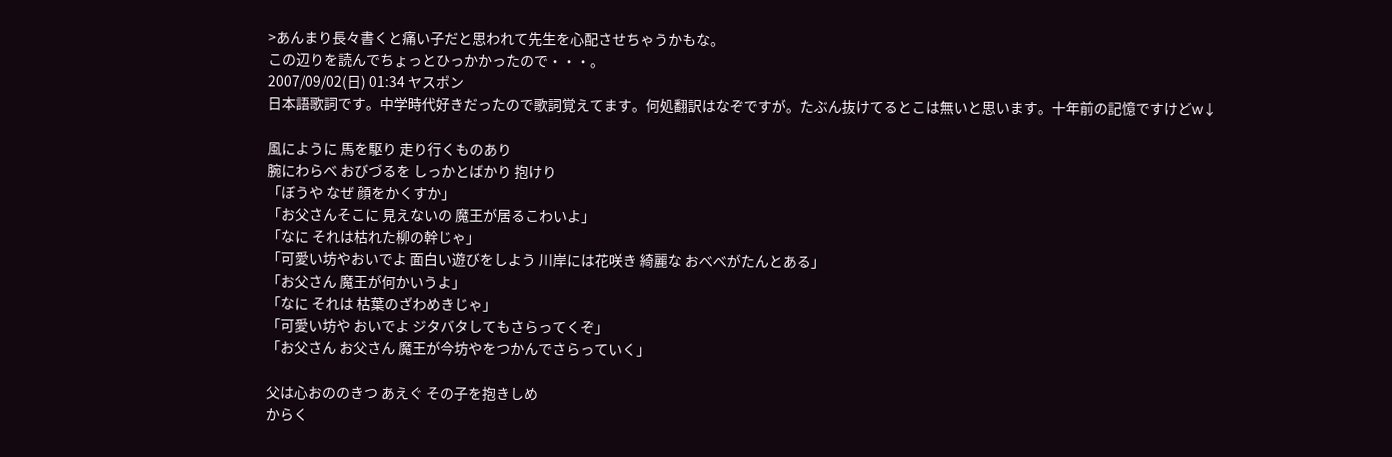>あんまり長々書くと痛い子だと思われて先生を心配させちゃうかもな。
この辺りを読んでちょっとひっかかったので・・・。
2007/09/02(日) 01:34 ヤスポン
日本語歌詞です。中学時代好きだったので歌詞覚えてます。何処翻訳はなぞですが。たぶん抜けてるとこは無いと思います。十年前の記憶ですけどw↓

風にように 馬を駆り 走り行くものあり
腕にわらべ おびづるを しっかとばかり 抱けり
「ぼうや なぜ 顔をかくすか」
「お父さんそこに 見えないの 魔王が居るこわいよ」
「なに それは枯れた柳の幹じゃ」
「可愛い坊やおいでよ 面白い遊びをしよう 川岸には花咲き 綺麗な おべべがたんとある」
「お父さん 魔王が何かいうよ」
「なに それは 枯葉のざわめきじゃ」
「可愛い坊や おいでよ ジタバタしてもさらってくぞ」
「お父さん お父さん 魔王が今坊やをつかんでさらっていく」

父は心おののきつ あえぐ その子を抱きしめ
からく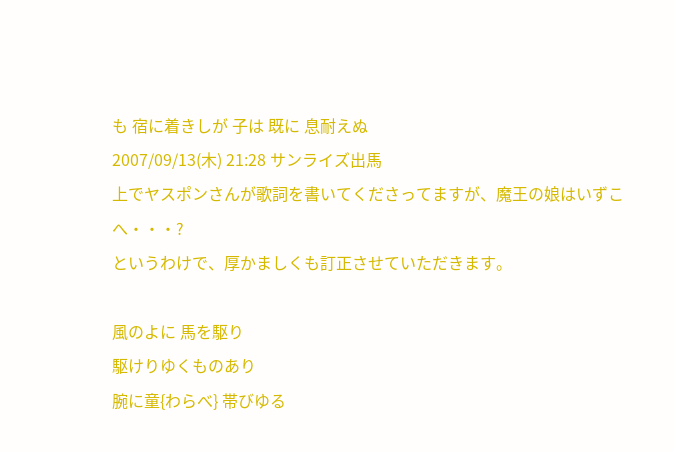も 宿に着きしが 子は 既に 息耐えぬ
2007/09/13(木) 21:28 サンライズ出馬
上でヤスポンさんが歌詞を書いてくださってますが、魔王の娘はいずこへ・・・?
というわけで、厚かましくも訂正させていただきます。

風のよに 馬を駆り
駆けりゆくものあり
腕に童{わらべ} 帯びゆる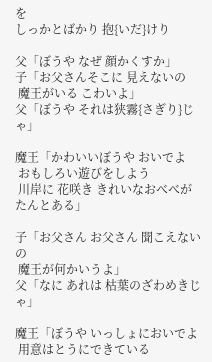を
しっかとばかり 抱{いだ}けり

父「ぼうや なぜ 顔かくすか」
子「お父さんそこに 見えないの
 魔王がいる こわいよ」
父「ぼうや それは狭霧{さぎり}じゃ」

魔王「かわいいぼうや おいでよ
 おもしろい遊びをしよう
 川岸に 花咲き きれいなおべべがたんとある」

子「お父さん お父さん 聞こえないの
 魔王が何かいうよ」
父「なに あれは 枯葉のざわめきじゃ」

魔王「ぼうや いっしょにおいでよ
 用意はとうにできている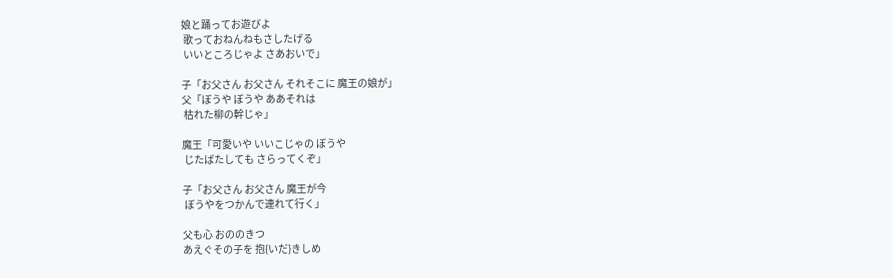娘と踊ってお遊びよ
 歌っておねんねもさしたげる
 いいところじゃよ さあおいで」

子「お父さん お父さん それそこに 魔王の娘が」
父「ぼうや ぼうや ああそれは
 枯れた柳の幹じゃ」

魔王「可愛いや いいこじゃの ぼうや
 じたばたしても さらってくぞ」

子「お父さん お父さん 魔王が今
 ぼうやをつかんで連れて行く」

父も心 おののきつ
あえぐその子を 抱{いだ}きしめ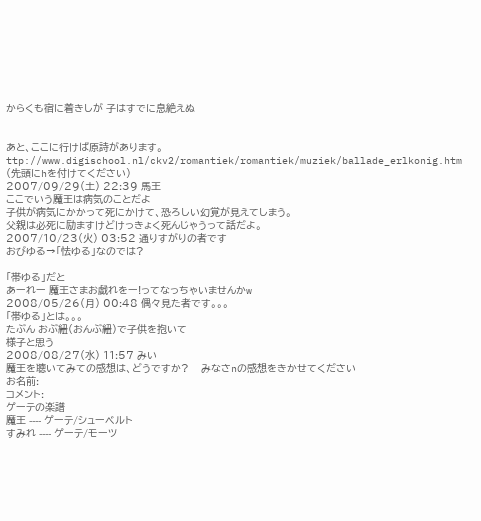からくも宿に着きしが 子はすでに息絶えぬ


あと、ここに行けば原詩があります。
ttp://www.digischool.nl/ckv2/romantiek/romantiek/muziek/ballade_erlkonig.htm
(先頭にhを付けてください)
2007/09/29(土) 22:39 馬王
ここでいう魔王は病気のことだよ
子供が病気にかかって死にかけて、恐ろしい幻覚が見えてしまう。
父親は必死に励ますけどけっきょく死んじゃうって話だよ。
2007/10/23(火) 03:52 通りすがりの者です
おびゆる→「怯ゆる」なのでは?

「帯ゆる」だと
あーれー 魔王さまお戯れをー!ってなっちゃいませんかw
2008/05/26(月) 00:48 偶々見た者です。。。
「帯ゆる」とは。。。
たぶん おぶ紐(おんぶ紐)で子供を抱いて
様子と思う
2008/08/27(水) 11:57 みい
魔王を聴いてみての感想は、どうですか?    みなさnの感想をきかせてください
お名前:
コメント:
ゲーテの楽譜
魔王 ---- ゲーテ/シューベルト
すみれ ---- ゲーテ/モーツ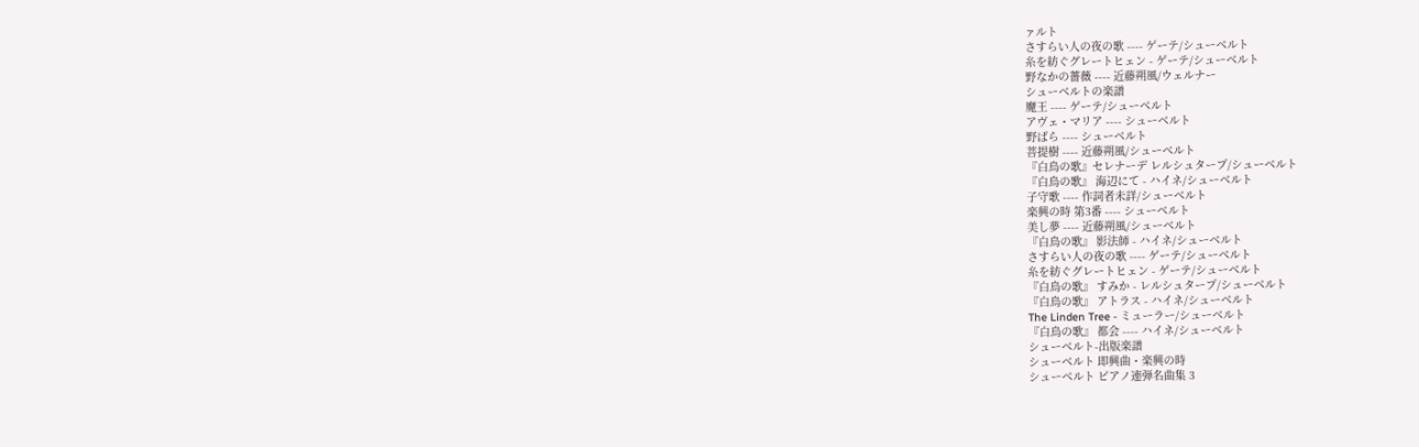ァルト
さすらい人の夜の歌 ---- ゲーテ/シューベルト
糸を紡ぐグレートヒェン - ゲーテ/シューベルト
野なかの薔薇 ---- 近藤朔風/ウェルナー
シューベルトの楽譜
魔王 ---- ゲーテ/シューベルト
アヴェ・マリア ---- シューベルト
野ばら ---- シューベルト
菩提樹 ---- 近藤朔風/シューベルト
『白鳥の歌』セレナーデ レルシュタープ/シューベルト
『白鳥の歌』 海辺にて - ハイネ/シューベルト
子守歌 ---- 作詞者未詳/シューベルト
楽興の時 第3番 ---- シューベルト
美し夢 ---- 近藤朔風/シューベルト
『白鳥の歌』 影法師 - ハイネ/シューベルト
さすらい人の夜の歌 ---- ゲーテ/シューベルト
糸を紡ぐグレートヒェン - ゲーテ/シューベルト
『白鳥の歌』 すみか - レルシュタープ/シューベルト
『白鳥の歌』 アトラス - ハイネ/シューベルト
The Linden Tree - ミューラー/シューベルト
『白鳥の歌』 都会 ---- ハイネ/シューベルト
シューベルト-出版楽譜
シューベルト 即興曲・楽興の時
シューベルト ピアノ連弾名曲集 3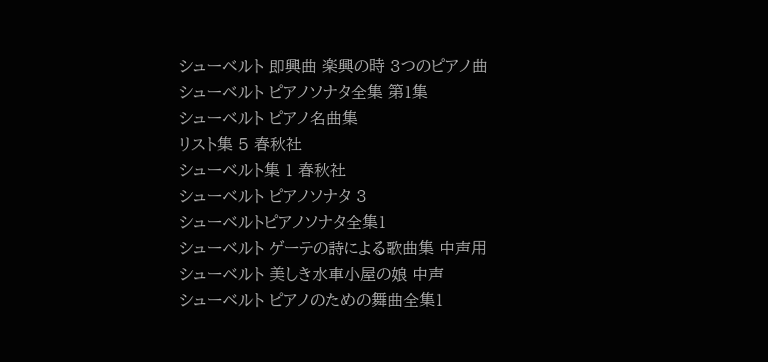シューベルト 即興曲 楽興の時 3つのピアノ曲
シューベルト ピアノソナタ全集 第1集
シューベルト ピアノ名曲集
リスト集 5 春秋社
シューベルト集 1 春秋社
シューベルト ピアノソナタ 3
シューベルトピアノソナタ全集1
シューベルト ゲーテの詩による歌曲集 中声用
シューベルト 美しき水車小屋の娘 中声
シューベルト ピアノのための舞曲全集1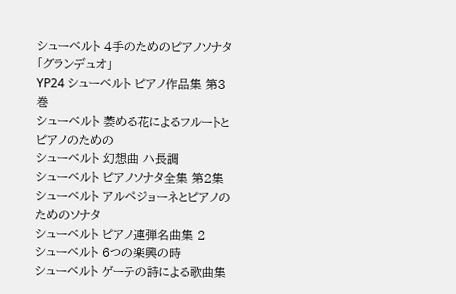シューベルト 4手のためのピアノソナタ「グランデュオ」
YP24 シューベルト ピアノ作品集 第3巻
シューベルト 萎める花によるフルートとピアノのための
シューベルト 幻想曲 ハ長調
シューベルト ピアノソナタ全集 第2集
シューベルト アルペジョーネとピアノのためのソナタ
シューベルト ピアノ連弾名曲集 2
シューベルト 6つの楽興の時
シューベルト ゲーテの詩による歌曲集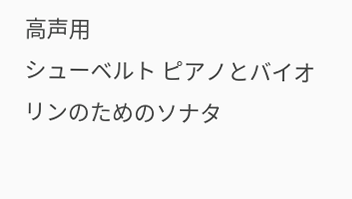高声用
シューベルト ピアノとバイオリンのためのソナタ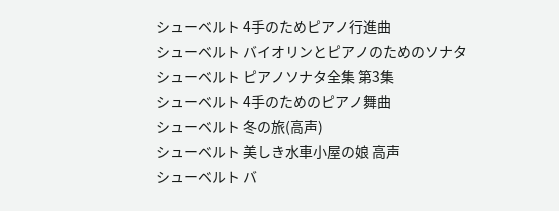シューベルト 4手のためピアノ行進曲
シューベルト バイオリンとピアノのためのソナタ
シューベルト ピアノソナタ全集 第3集
シューベルト 4手のためのピアノ舞曲
シューベルト 冬の旅(高声)
シューベルト 美しき水車小屋の娘 高声
シューベルト バ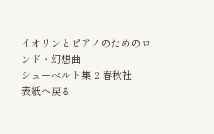イオリンとピアノのためのロンド・幻想曲
シューベルト集 2 春秋社
表紙へ戻る